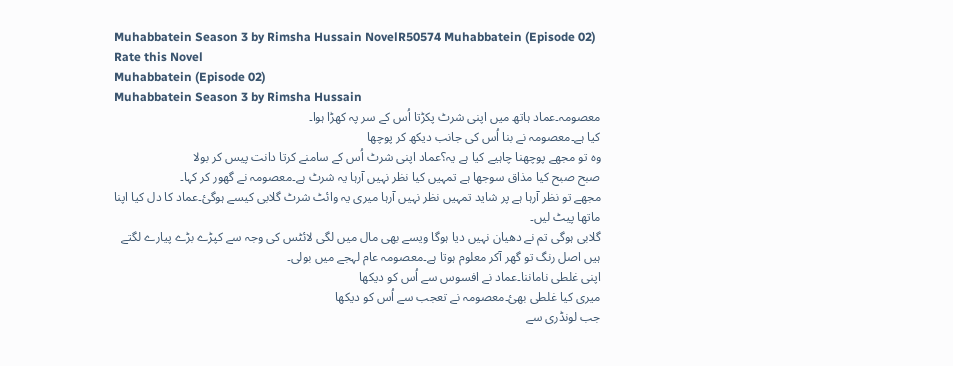Muhabbatein Season 3 by Rimsha Hussain NovelR50574 Muhabbatein (Episode 02)
Rate this Novel
Muhabbatein (Episode 02)
Muhabbatein Season 3 by Rimsha Hussain
معصومہ۔عماد ہاتھ میں اپنی شرٹ پکڑتا اُس کے سر پہ کھڑا ہوا۔
کیا ہے۔معصومہ نے بنا اُس کی جانب دیکھ کر پوچھا
وہ تو مجھے پوچھنا چاہیے کیا ہے یہ؟عماد اپنی شرٹ اُس کے سامنے کرتا دانت پیس کر بولا
صبح صبح کیا مذاق سوجھا ہے تمہیں کیا نظر نہیں آرہا یہ شرٹ ہے۔معصومہ نے گھور کر کہا۔
مجھے تو نظر آرہا ہے پر شاید تمہیں نظر نہیں آرہا میری یہ وائٹ شرٹ گلابی کیسے ہوگئ۔عماد کا دل کیا اپنا ماتھا پیٹ لیں۔
گلابی ہوگی تم نے دھیان نہیں دیا ہوگا ویسے بھی مال میں لگی لائٹس کی وجہ سے کپڑے بڑے پیارے لگتے ہیں اصل رنگ تو گھر آکر معلوم ہوتا ہے۔معصومہ عام لہجے میں بولی۔
اپنی غلطی ناماننا۔عماد نے افسوس سے اُس کو دیکھا
میری کیا غلطی بھئ۔معصومہ نے تعجب سے اُس کو دیکھا
جب لونڈری سے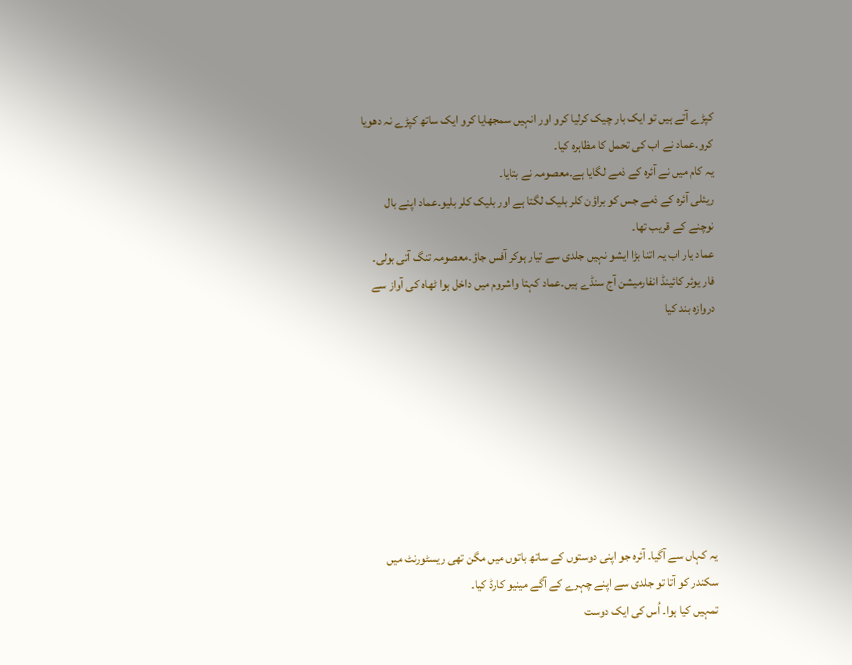کپڑے آتے ہیں تو ایک بار چیک کرلیا کرو اور انہیں سمجھایا کرو ایک ساتھ کپڑے نہ دھویا کرو۔عماد نے اب کی تحمل کا مظاہرہ کیا۔
یہ کام میں نے آئرہ کے ذمے لگایا ہے۔معصومہ نے بتایا۔
ریئلی آئرہ کے ذمے جس کو براؤن کلر بلیک لگتا ہے اور بلیک کلر بلیو۔عماد اپنے بال نوچنے کے قریب تھا۔
عماد یار اب یہ اتنا بڑا ایشو نہیں جلدی سے تیار ہوکر آفس جاؤ۔معصومہ تنگ آتی بولی۔
فار یوئر کائینڈ انفارمیشن آج سنڈے ہیں۔عماد کہتا واشروم میں داخل ہوا ٹھاہ کی آواز سے دروازہ بند کیا








یہ کہاں سے آگیا۔ آئرہ جو اپنی دوستوں کے ساتھ باتوں میں مگن تھی ریسٹورنٹ میں سکندر کو آتا تو جلدی سے اپنے چہرے کے آگے مینیو کارڈ کیا۔
تمہیں کیا ہوا۔ اُس کی ایک دوست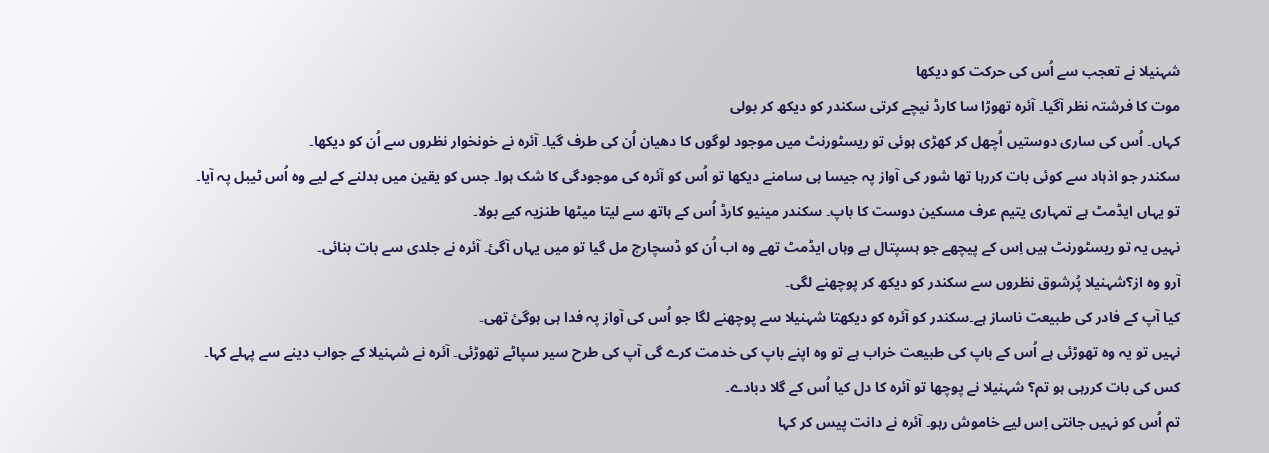شہنیلا نے تعجب سے اُس کی حرکت کو دیکھا
موت کا فرشتہ نظر آگیا۔ آئرہ تھوڑا سا کارڈ نیچے کرتی سکندر کو دیکھ کر بولی
کہاں۔ اُس کی ساری دوستیں اُچھل کر کھڑی ہوئی تو ریسٹورنٹ میں موجود لوگوں کا دھیان اُن کی طرف گیا۔ آئرہ نے خونخوار نظروں سے اُن کو دیکھا۔
سکندر جو اذہاد سے کوئی بات کررہا تھا شور کی آواز پہ جیسا ہی سامنے دیکھا تو اُس کو آئرہ کی موجودگی کا شک ہوا۔ جس کو یقین میں بدلنے کے لیے وہ اُس ٹیبل پہ آیا۔
تو یہاں ایڈمٹ ہے تمہاری یتیم عرف مسکین دوست کا باپ۔ سکندر مینیو کارڈ اُس کے ہاتھ سے لیتا میٹھا طنزیہ کیے بولا۔
نہیں یہ تو ریسٹورنٹ ہیں اِس کے پیچھے جو ہسپتال ہے وہاں ایڈمٹ تھے وہ اب اُن کو ڈسچارج مل گیا تو میں یہاں آگئ۔ آئرہ نے جلدی سے بات بنائی۔
آرو وہ از؟شہنیلا پُرشوق نظروں سے سکندر کو دیکھ کر پوچھنے لگی۔
کیا آپ کے فادر کی طبیعت ناساز ہے۔سکندر کو آئرہ کو دیکھتا شہنیلا سے پوچھنے لگا جو اُس کی آواز پہ فدا ہی ہوگئ تھی۔
نہیں تو یہ وہ تھوڑئی ہے اُس کے باپ کی طبیعت خراب ہے تو وہ اپنے باپ کی خدمت کرے گی آپ کی طرح سیر سپاٹے تھوڑئی۔ آئرہ نے شہنیلا کے جواب دینے سے پہلے کہا۔
کس کی بات کررہی ہو تم؟ شہنیلا نے پوچھا تو آئرہ کا دل کیا اُس کے گلا دبادے۔
تم اُس کو نہیں جانتی اِس لیے خاموش رہو۔ آئرہ نے دانت پیس کر کہا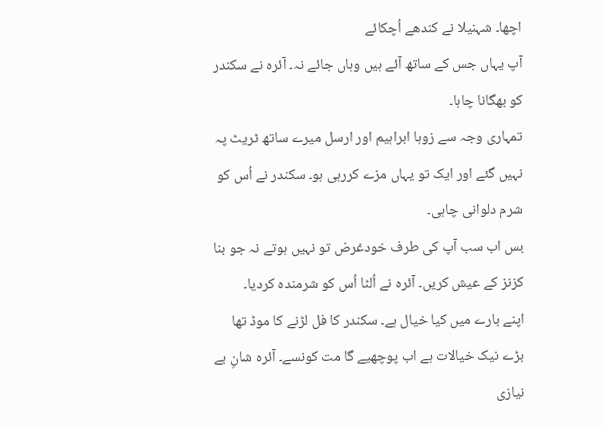اچھا۔ شہنیلا نے کندھے اُچکائے
آپ یہاں جس کے ساتھ آئے ہیں وہاں جائے نہ۔ آئرہ نے سکندر کو بھگانا چاہا۔
تمہاری وجہ سے زوہا ابراہیم اور ارسل میرے ساتھ ٹریٹ پہ نہیں گئے اور ایک تو یہاں مزے کررہی ہو۔ سکندر نے اُس کو شرم دلوانی چاہی۔
بس اب سب آپ کی طرف خودغرض تو نہیں ہوتے نہ جو بنا کزنز کے عیش کریں۔ آئرہ نے اُلٹا اُس کو شرمندہ کردیا۔
اپنے بارے میں کیا خیال ہے۔ سکندر کا فل لڑنے کا موڈ تھا
بڑے نیک خیالات ہے اب پوچھیے گا مت کونسے۔ آئرہ شانِ بے نیازی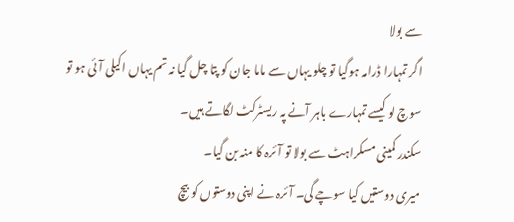سے بولا
اگر تمہارا ڈرامہ ہوگیا تو چلو یہاں سے ماما جان کو پتا چل گیا نہ تم یہاں اکیلی آئی ہو تو سوچ لو کیسے تمہارے باہر آنے پہ ریسٹرکٹ لگاتے ہیں۔
سکندر کمینی مسکراہٹ سے بولا تو آئرہ کا منہ بن گیا۔
میری دوستیں کیا سوچے گی۔ آئرہ نے اپنی دوستوں کو بیچ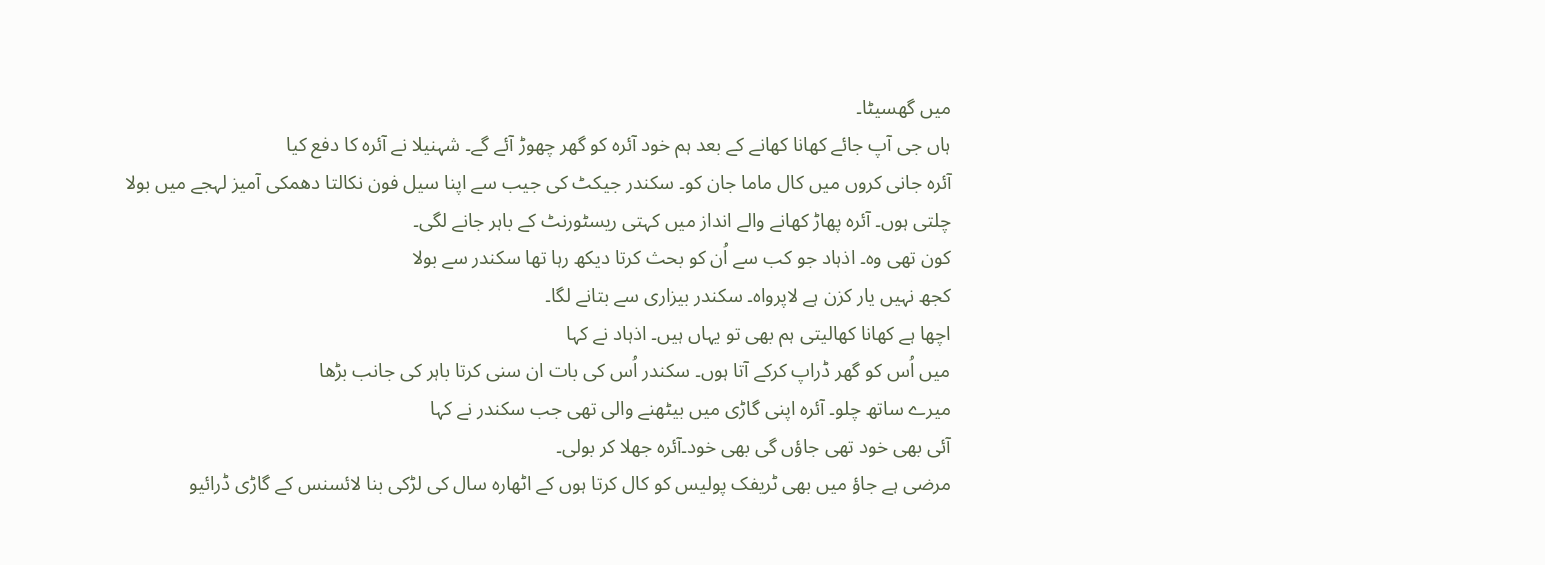میں گھسیٹا۔
ہاں جی آپ جائے کھانا کھانے کے بعد ہم خود آئرہ کو گھر چھوڑ آئے گے۔ شہنیلا نے آئرہ کا دفع کیا
آئرہ جانی کروں میں کال ماما جان کو۔ سکندر جیکٹ کی جیب سے اپنا سیل فون نکالتا دھمکی آمیز لہجے میں بولا
چلتی ہوں۔ آئرہ پھاڑ کھانے والے انداز میں کہتی ریسٹورنٹ کے باہر جانے لگی۔
کون تھی وہ۔ اذہاد جو کب سے اُن کو بحث کرتا دیکھ رہا تھا سکندر سے بولا
کجھ نہیں یار کزن ہے لاپرواہ۔ سکندر بیزاری سے بتانے لگا۔
اچھا ہے کھانا کھالیتی ہم بھی تو یہاں ہیں۔ اذہاد نے کہا
میں اُس کو گھر ڈراپ کرکے آتا ہوں۔ سکندر اُس کی بات ان سنی کرتا باہر کی جانب بڑھا
میرے ساتھ چلو۔ آئرہ اپنی گاڑی میں بیٹھنے والی تھی جب سکندر نے کہا
آئی بھی خود تھی جاؤں گی بھی خود۔آئرہ جھلا کر بولی۔
مرضی ہے جاؤ میں بھی ٹریفک پولیس کو کال کرتا ہوں کے اٹھارہ سال کی لڑکی بنا لائسنس کے گاڑی ڈرائیو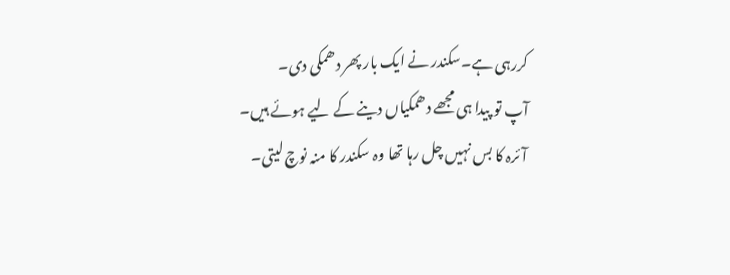کررہی ہے۔سکندر نے ایک بار پھر دھمکی دی۔
آپ تو پیدا ہی مجھے دھمکیاں دینے کے لیے ہوئے ہیں۔ آئرہ کا بس نہیں چل رہا تھا وہ سکندر کا منہ نوچ لیتی۔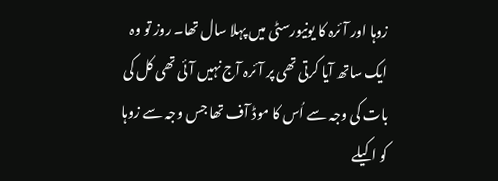زوہا اور آئرہ کا یونیورسٹی میں پہلا سال تھا۔ روز تو وہ ایک ساتھ آیا کرتی تھی پر آئرہ آج نہیں آئی تھی کل کی بات کی وجہ سے اُس کا موڈ آف تھا جس وجہ سے زوہا کو اکیلے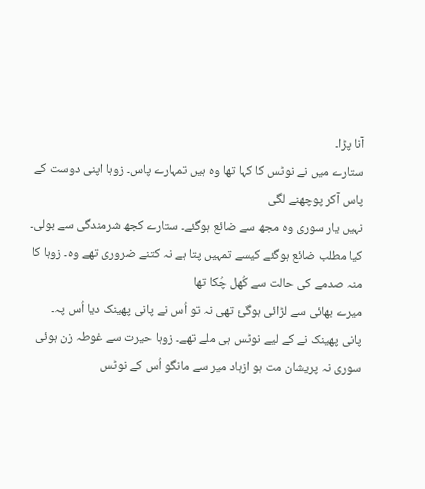آنا پڑا۔
ستارے میں نے نوٹس کا کہا تھا وہ ہیں تمہارے پاس۔ زوہا اپنی دوست کے پاس آکر پوچھنے لگی
نہیں یار سوری وہ مجھ سے ضائع ہوگئے۔ ستارے کجھ شرمندگی سے بولی۔
کیا مطلب ضائع ہوگئے کیسے تمہیں پتا ہے نہ کتنے ضروری تھے وہ۔ زوہا کا منہ صدمے کی حالت سے کُھل چُکا تھا
میرے بھائی سے لڑائی ہوگئ تھی نہ تو اُس نے پانی پھینک دیا اُس پہ۔
پانی پھینک نے کے لیے نوٹس ہی ملے تھے۔ زوہا حیرت سے غوطہ زن ہوئی
سوری نہ پریشان مت ہو ازہاد میر سے مانگو اُس کے نوٹس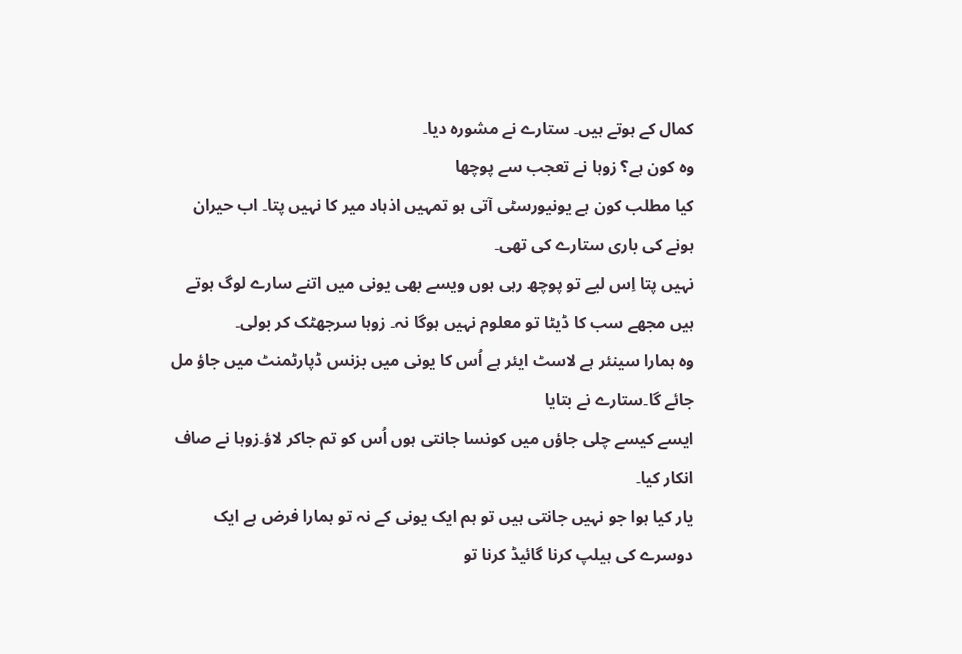کمال کے ہوتے ہیں۔ ستارے نے مشورہ دیا۔
وہ کون ہے؟ زوہا نے تعجب سے پوچھا
کیا مطلب کون ہے یونیورسٹی آتی ہو تمہیں اذہاد میر کا نہیں پتا۔ اب حیران ہونے کی باری ستارے کی تھی۔
نہیں پتا اِس لیے تو پوچھ رہی ہوں ویسے بھی یونی میں اتنے سارے لوگ ہوتے ہیں مجھے سب کا ڈیٹا تو معلوم نہیں ہوگا نہ۔ زوہا سرجھٹک کر بولی۔
وہ ہمارا سینئر ہے لاسٹ ایئر ہے اُس کا یونی میں بزنس ڈپارٹمنٹ میں جاؤ مل جائے گا۔ستارے نے بتایا
ایسے کیسے چلی جاؤں میں کونسا جانتی ہوں اُس کو تم جاکر لاؤ۔زوہا نے صاف انکار کیا۔
یار کیا ہوا جو نہیں جانتی ہیں تو ہم ایک یونی کے نہ تو ہمارا فرض ہے ایک دوسرے کی ہیلپ کرنا گائیڈ کرنا تو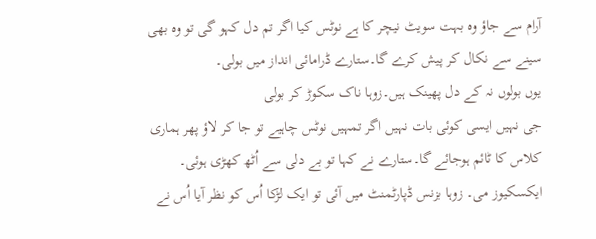آرام سے جاؤ وہ بہت سویٹ نیچر کا ہے نوٹس کیا اگر تم دل کہو گی تو وہ بھی سینے سے نکال کر پیش کرے گا۔ستارے ڈرامائی انداز میں بولی۔
یوں بولوں نہ کے دل پھینک ہیں۔زوہا ناک سکوڑ کر بولی
جی نہیں ایسی کوئی بات نہیں اگر تمہیں نوٹس چاہیے تو جا کر لاؤ پھر ہماری کلاس کا ٹائم ہوجائے گا۔ستارے نے کہا تو بے دلی سے اُٹھ کھڑی ہوئی۔
ایکسکیوز می۔ زوہا بزنس ڈپارٹمنٹ میں آئی تو ایک لڑکا اُس کو نظر آیا اُس نے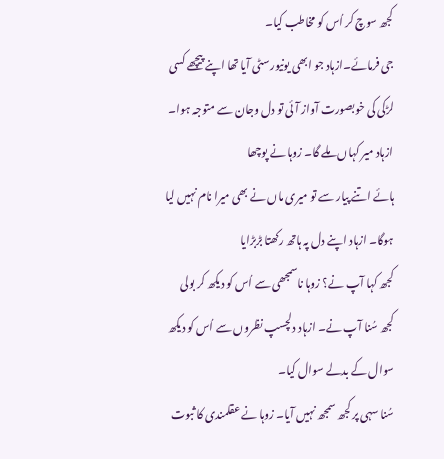کجھ سوچ کر اُس کو مخاطب کیا۔
جی فرمائے۔ازہاد جو ابھی یونیورسٹی آیا تھا اپنے پیچھے کسی لڑکی کی خوبصورت آواز آئی تو دل وجان سے متوجہ ہوا۔
ازہاد میر کہاں ملے گا۔ زوہا نے پوچھا
ہائے اتنے پیار سے تو میری ماں نے بھی میرا نام نہیں لیا ہوگا۔ ازہاد اپنے دل پہ ہاتھ رکھتا بڑبڑایا
کجھ کہا آپ نے؟ زوہا ناسمجھی سے اُس کو دیکھ کر بولی
کجھ سُنا آپ نے۔ ازہاد دلچسپ نظروں سے اُس کو دیکھ سوال کے بدلے سوال کیا۔
سُنا سہی پر کجھ سمجھ نہیں آیا۔ زوہا نے عقلمندی کا ثبوت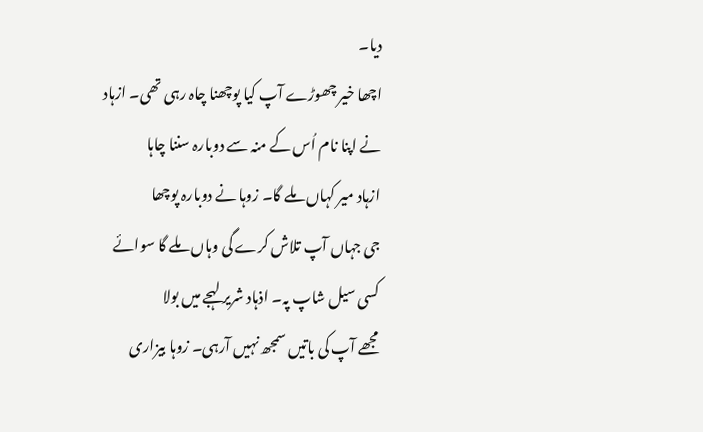دیا۔
اچھا خیر چھوڑے آپ کیا پوچھنا چاہ رہی تھی۔ ازہاد نے اپنا نام اُس کے منہ سے دوبارہ سننا چاہا
ازہاد میر کہاں ملے گا۔ زوہا نے دوبارہ پوچھا
جی جہاں آپ تلاش کرے گی وہاں ملے گا سوائے کسی سیل شاپ پہ۔ اذہاد شریر لہجے میں بولا
مجھے آپ کی باتیں سمجھ نہیں آرہی۔ زوہا بیزاری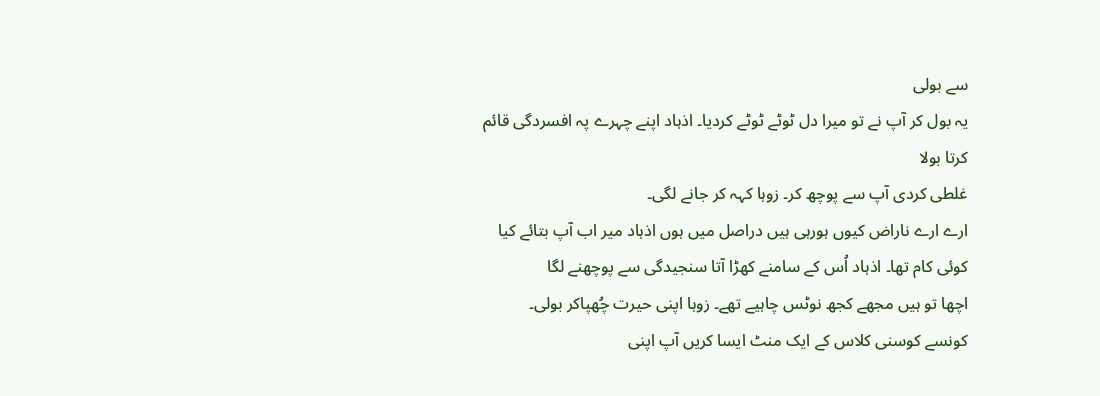سے بولی
یہ بول کر آپ نے تو میرا دل ٹوٹے ٹوٹے کردیا۔ اذہاد اپنے چہرے پہ افسردگی قائم کرتا بولا
غلطی کردی آپ سے پوچھ کر۔ زوہا کہہ کر جانے لگی۔
ارے ارے ناراض کیوں ہورہی ہیں دراصل میں ہوں اذہاد میر اب آپ بتائے کیا کوئی کام تھا۔ اذہاد اُس کے سامنے کھڑا آتا سنجیدگی سے پوچھنے لگا
اچھا تو ہیں مجھے کجھ نوٹس چاہیے تھے۔ زوہا اپنی حیرت چُھپاکر بولی۔
کونسے کوسنی کلاس کے ایک منٹ ایسا کریں آپ اپنی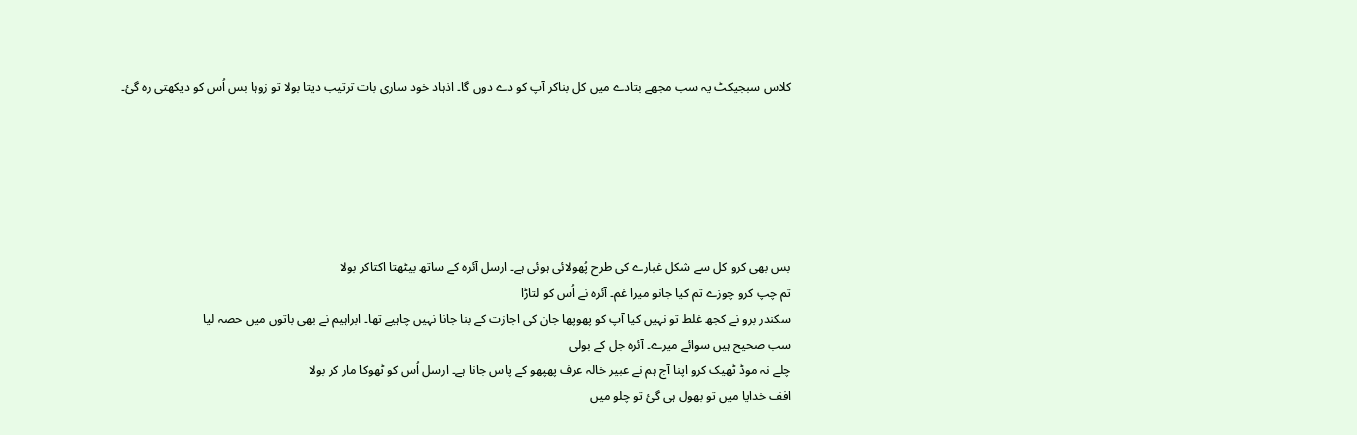کلاس سبجیکٹ یہ سب مجھے بتادے میں کل بناکر آپ کو دے دوں گا۔ اذہاد خود ساری بات ترتیب دیتا بولا تو زوہا بس اُس کو دیکھتی رہ گئ۔






بس بھی کرو کل سے شکل غبارے کی طرح پُھولائی ہوئی ہے۔ ارسل آئرہ کے ساتھ بیٹھتا اکتاکر بولا
تم چپ کرو چوزے تم کیا جانو میرا غم۔ آئرہ نے اُس کو لتاڑا
سکندر برو نے کجھ غلط تو نہیں کیا آپ کو پھوپھا جان کی اجازت کے بنا جانا نہیں چاہیے تھا۔ ابراہیم نے بھی باتوں میں حصہ لیا
سب صحیح ہیں سوائے میرے۔ آئرہ جل کے بولی
چلے نہ موڈ ٹھیک کرو اپنا آج ہم نے عبیر خالہ عرف پھپھو کے پاس جانا ہے۔ ارسل اُس کو ٹھوکا مار کر بولا
افف خدایا میں تو بھول ہی گئ تو چلو میں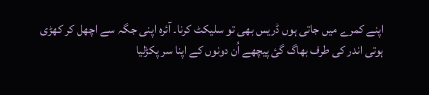اپنے کمرے میں جاتی ہوں ڈریس بھی تو سلیکٹ کرنا۔ آئرہ اپنی جگہ سے اچھل کر کھڑی ہوتی اندر کی طرف بھاگ گئ پیچھے اُن دونوں کے اپنا سر پکڑلیا